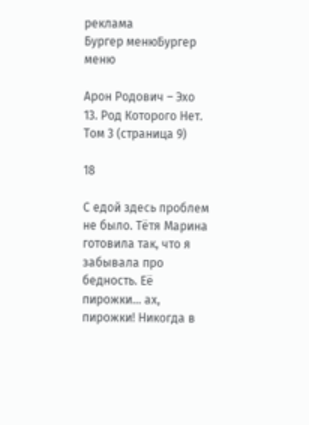реклама
Бургер менюБургер меню

Арон Родович – Эхо 13. Род Которого Нет. Том 3 (страница 9)

18

С едой здесь проблем не было. Тётя Марина готовила так, что я забывала про бедность. Её пирожки… ах, пирожки! Никогда в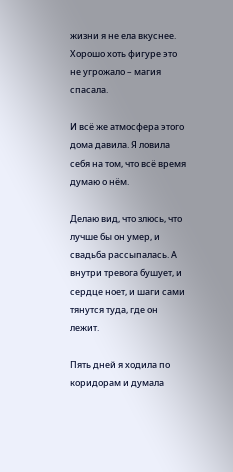жизни я не ела вкуснее. Хорошо хоть фигуре это не угрожало – магия спасала.

И всё же атмосфера этого дома давила. Я ловила себя на том, что всё время думаю о нём.

Делаю вид, что злюсь, что лучше бы он умер, и свадьба рассыпалась. А внутри тревога бушует, и сердце ноет, и шаги сами тянутся туда, где он лежит.

Пять дней я ходила по коридорам и думала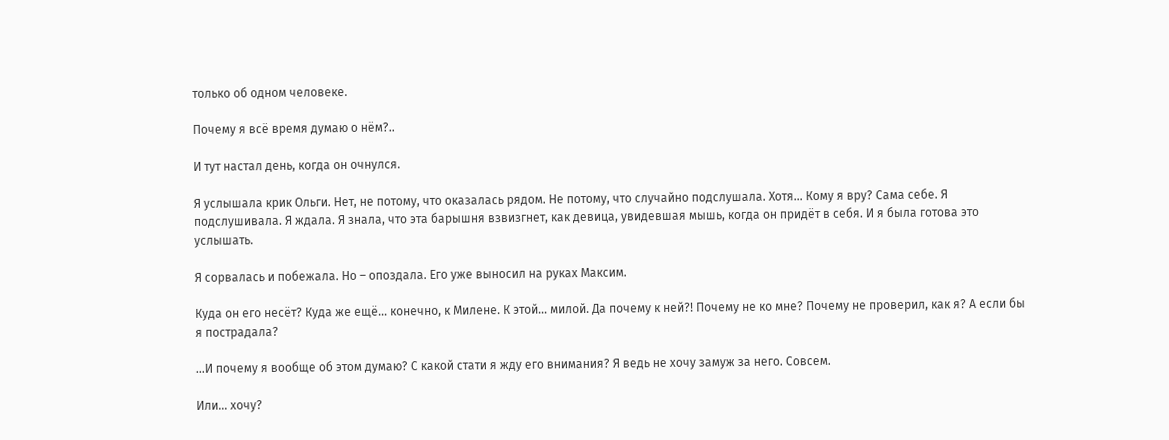только об одном человеке.

Почему я всё время думаю о нём?..

И тут настал день, когда он очнулся.

Я услышала крик Ольги. Нет, не потому, что оказалась рядом. Не потому, что случайно подслушала. Хотя… Кому я вру? Сама себе. Я подслушивала. Я ждала. Я знала, что эта барышня взвизгнет, как девица, увидевшая мышь, когда он придёт в себя. И я была готова это услышать.

Я сорвалась и побежала. Но – опоздала. Его уже выносил на руках Максим.

Куда он его несёт? Куда же ещё… конечно, к Милене. К этой… милой. Да почему к ней?! Почему не ко мне? Почему не проверил, как я? А если бы я пострадала?

…И почему я вообще об этом думаю? С какой стати я жду его внимания? Я ведь не хочу замуж за него. Совсем.

Или… хочу?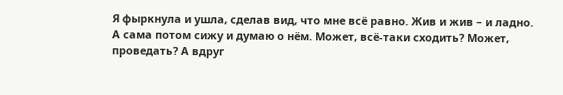Я фыркнула и ушла, сделав вид, что мне всё равно. Жив и жив – и ладно. А сама потом сижу и думаю о нём. Может, всё-таки сходить? Может, проведать? А вдруг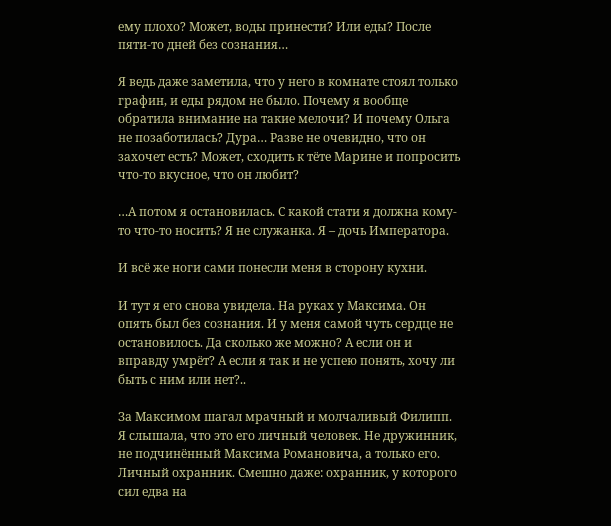ему плохо? Может, воды принести? Или еды? После пяти-то дней без сознания…

Я ведь даже заметила, что у него в комнате стоял только графин, и еды рядом не было. Почему я вообще обратила внимание на такие мелочи? И почему Ольга не позаботилась? Дура… Разве не очевидно, что он захочет есть? Может, сходить к тёте Марине и попросить что-то вкусное, что он любит?

…А потом я остановилась. С какой стати я должна кому-то что-то носить? Я не служанка. Я – дочь Императора.

И всё же ноги сами понесли меня в сторону кухни.

И тут я его снова увидела. На руках у Максима. Он опять был без сознания. И у меня самой чуть сердце не остановилось. Да сколько же можно? А если он и вправду умрёт? А если я так и не успею понять, хочу ли быть с ним или нет?..

За Максимом шагал мрачный и молчаливый Филипп. Я слышала, что это его личный человек. Не дружинник, не подчинённый Максима Романовича, а только его. Личный охранник. Смешно даже: охранник, у которого сил едва на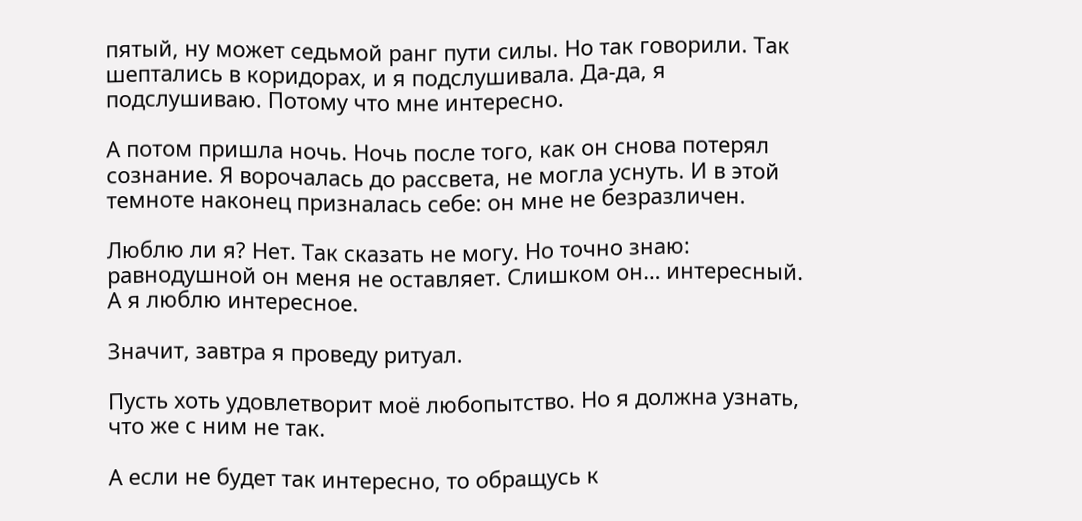пятый, ну может седьмой ранг пути силы. Но так говорили. Так шептались в коридорах, и я подслушивала. Да-да, я подслушиваю. Потому что мне интересно.

А потом пришла ночь. Ночь после того, как он снова потерял сознание. Я ворочалась до рассвета, не могла уснуть. И в этой темноте наконец призналась себе: он мне не безразличен.

Люблю ли я? Нет. Так сказать не могу. Но точно знаю: равнодушной он меня не оставляет. Слишком он… интересный. А я люблю интересное.

Значит, завтра я проведу ритуал.

Пусть хоть удовлетворит моё любопытство. Но я должна узнать, что же с ним не так.

А если не будет так интересно, то обращусь к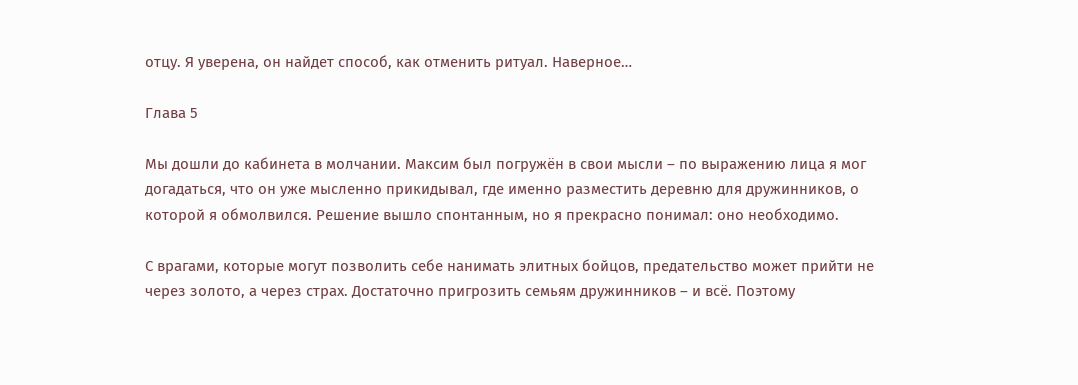отцу. Я уверена, он найдет способ, как отменить ритуал. Наверное…

Глава 5

Мы дошли до кабинета в молчании. Максим был погружён в свои мысли – по выражению лица я мог догадаться, что он уже мысленно прикидывал, где именно разместить деревню для дружинников, о которой я обмолвился. Решение вышло спонтанным, но я прекрасно понимал: оно необходимо.

С врагами, которые могут позволить себе нанимать элитных бойцов, предательство может прийти не через золото, а через страх. Достаточно пригрозить семьям дружинников – и всё. Поэтому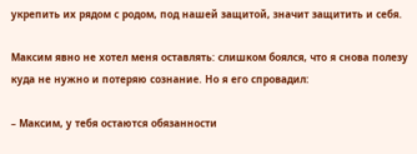укрепить их рядом с родом, под нашей защитой, значит защитить и себя.

Максим явно не хотел меня оставлять: слишком боялся, что я снова полезу куда не нужно и потеряю сознание. Но я его спровадил:

– Максим, у тебя остаются обязанности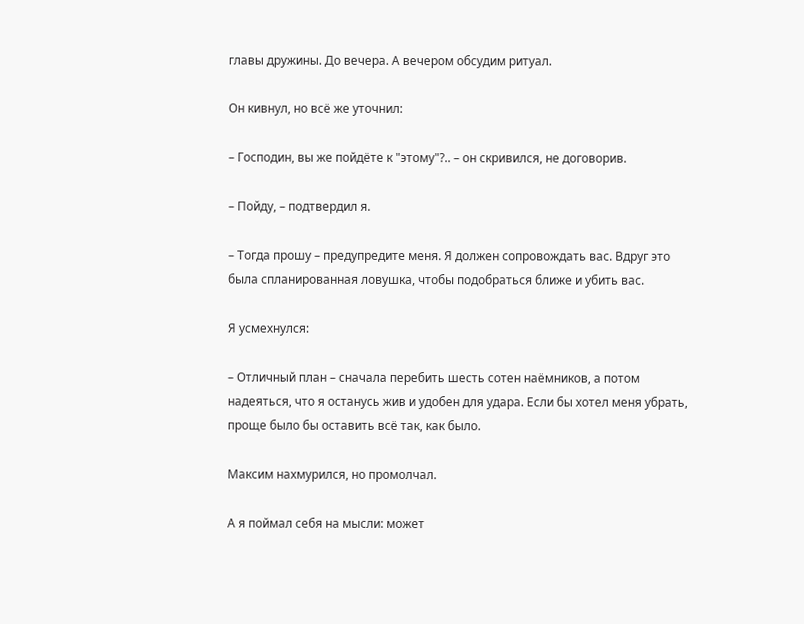главы дружины. До вечера. А вечером обсудим ритуал.

Он кивнул, но всё же уточнил:

– Господин, вы же пойдёте к "этому"?.. – он скривился, не договорив.

– Пойду, – подтвердил я.

– Тогда прошу – предупредите меня. Я должен сопровождать вас. Вдруг это была спланированная ловушка, чтобы подобраться ближе и убить вас.

Я усмехнулся:

– Отличный план – сначала перебить шесть сотен наёмников, а потом надеяться, что я останусь жив и удобен для удара. Если бы хотел меня убрать, проще было бы оставить всё так, как было.

Максим нахмурился, но промолчал.

А я поймал себя на мысли: может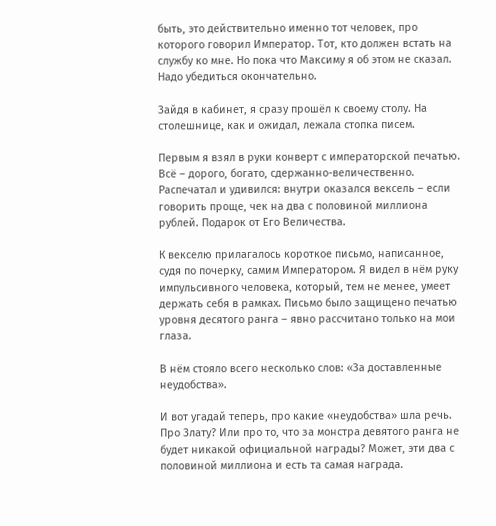быть, это действительно именно тот человек, про которого говорил Император. Тот, кто должен встать на службу ко мне. Но пока что Максиму я об этом не сказал. Надо убедиться окончательно.

Зайдя в кабинет, я сразу прошёл к своему столу. На столешнице, как и ожидал, лежала стопка писем.

Первым я взял в руки конверт с императорской печатью. Всё – дорого, богато, сдержанно-величественно. Распечатал и удивился: внутри оказался вексель – если говорить проще, чек на два с половиной миллиона рублей. Подарок от Его Величества.

К векселю прилагалось короткое письмо, написанное, судя по почерку, самим Императором. Я видел в нём руку импульсивного человека, который, тем не менее, умеет держать себя в рамках. Письмо было защищено печатью уровня десятого ранга – явно рассчитано только на мои глаза.

В нём стояло всего несколько слов: «За доставленные неудобства».

И вот угадай теперь, про какие «неудобства» шла речь. Про Злату? Или про то, что за монстра девятого ранга не будет никакой официальной награды? Может, эти два с половиной миллиона и есть та самая награда.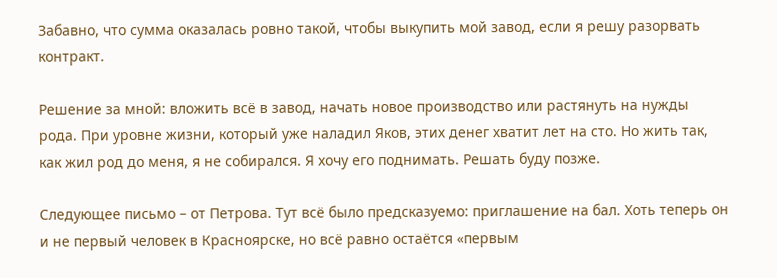Забавно, что сумма оказалась ровно такой, чтобы выкупить мой завод, если я решу разорвать контракт.

Решение за мной: вложить всё в завод, начать новое производство или растянуть на нужды рода. При уровне жизни, который уже наладил Яков, этих денег хватит лет на сто. Но жить так, как жил род до меня, я не собирался. Я хочу его поднимать. Решать буду позже.

Следующее письмо – от Петрова. Тут всё было предсказуемо: приглашение на бал. Хоть теперь он и не первый человек в Красноярске, но всё равно остаётся «первым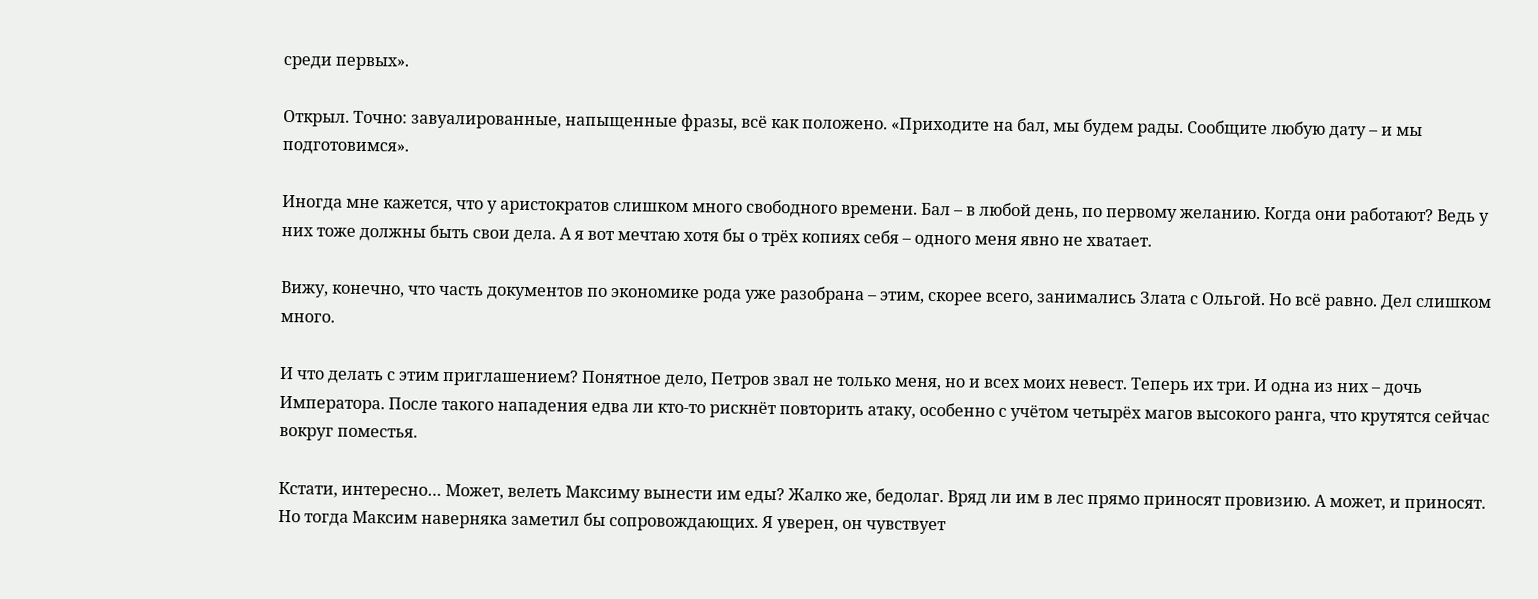среди первых».

Открыл. Точно: завуалированные, напыщенные фразы, всё как положено. «Приходите на бал, мы будем рады. Сообщите любую дату – и мы подготовимся».

Иногда мне кажется, что у аристократов слишком много свободного времени. Бал – в любой день, по первому желанию. Когда они работают? Ведь у них тоже должны быть свои дела. А я вот мечтаю хотя бы о трёх копиях себя – одного меня явно не хватает.

Вижу, конечно, что часть документов по экономике рода уже разобрана – этим, скорее всего, занимались Злата с Ольгой. Но всё равно. Дел слишком много.

И что делать с этим приглашением? Понятное дело, Петров звал не только меня, но и всех моих невест. Теперь их три. И одна из них – дочь Императора. После такого нападения едва ли кто-то рискнёт повторить атаку, особенно с учётом четырёх магов высокого ранга, что крутятся сейчас вокруг поместья.

Кстати, интересно… Может, велеть Максиму вынести им еды? Жалко же, бедолаг. Вряд ли им в лес прямо приносят провизию. А может, и приносят. Но тогда Максим наверняка заметил бы сопровождающих. Я уверен, он чувствует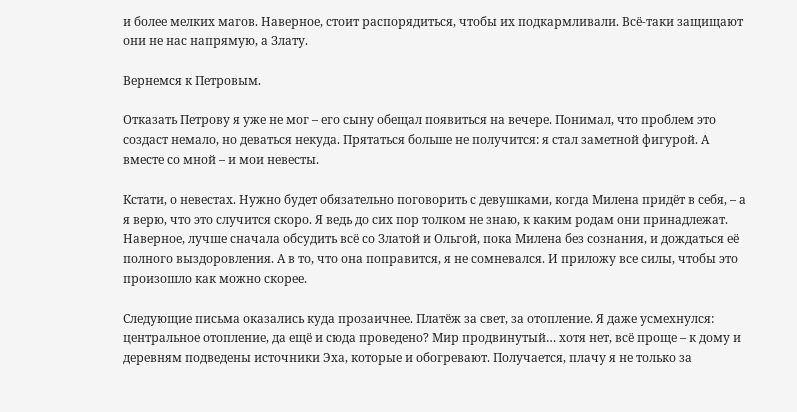и более мелких магов. Наверное, стоит распорядиться, чтобы их подкармливали. Всё-таки защищают они не нас напрямую, а Злату.

Вернемся к Петровым.

Отказать Петрову я уже не мог – его сыну обещал появиться на вечере. Понимал, что проблем это создаст немало, но деваться некуда. Прятаться больше не получится: я стал заметной фигурой. А вместе со мной – и мои невесты.

Кстати, о невестах. Нужно будет обязательно поговорить с девушками, когда Милена придёт в себя, – а я верю, что это случится скоро. Я ведь до сих пор толком не знаю, к каким родам они принадлежат. Наверное, лучше сначала обсудить всё со Златой и Ольгой, пока Милена без сознания, и дождаться её полного выздоровления. А в то, что она поправится, я не сомневался. И приложу все силы, чтобы это произошло как можно скорее.

Следующие письма оказались куда прозаичнее. Платёж за свет, за отопление. Я даже усмехнулся: центральное отопление, да ещё и сюда проведено? Мир продвинутый… хотя нет, всё проще – к дому и деревням подведены источники Эха, которые и обогревают. Получается, плачу я не только за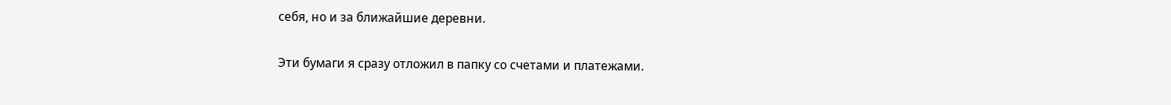себя, но и за ближайшие деревни.

Эти бумаги я сразу отложил в папку со счетами и платежами.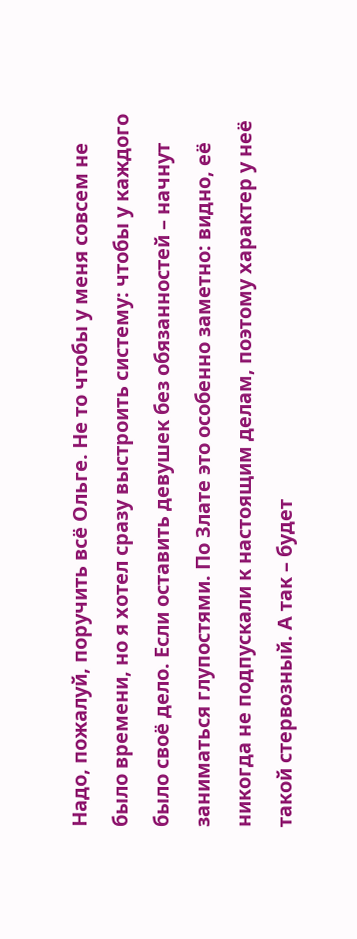Надо, пожалуй, поручить всё Ольге. Не то чтобы у меня совсем не было времени, но я хотел сразу выстроить систему: чтобы у каждого было своё дело. Если оставить девушек без обязанностей – начнут заниматься глупостями. По Злате это особенно заметно: видно, её никогда не подпускали к настоящим делам, поэтому характер у неё такой стервозный. А так – будет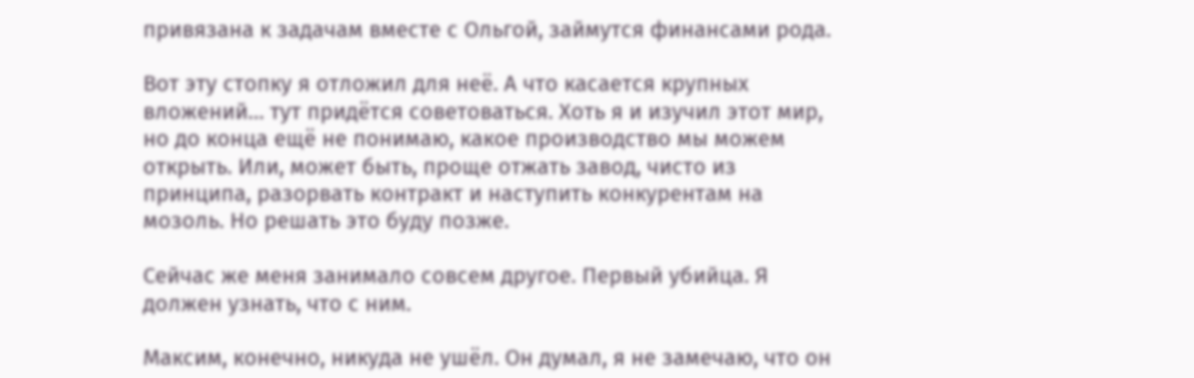привязана к задачам вместе с Ольгой, займутся финансами рода.

Вот эту стопку я отложил для неё. А что касается крупных вложений… тут придётся советоваться. Хоть я и изучил этот мир, но до конца ещё не понимаю, какое производство мы можем открыть. Или, может быть, проще отжать завод, чисто из принципа, разорвать контракт и наступить конкурентам на мозоль. Но решать это буду позже.

Сейчас же меня занимало совсем другое. Первый убийца. Я должен узнать, что с ним.

Максим, конечно, никуда не ушёл. Он думал, я не замечаю, что он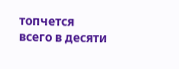топчется всего в десяти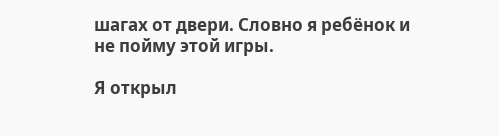шагах от двери. Словно я ребёнок и не пойму этой игры.

Я открыл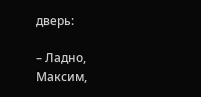дверь:

– Ладно, Максим,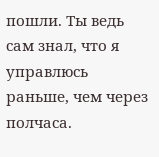пошли. Ты ведь сам знал, что я управлюсь раньше, чем через полчаса.